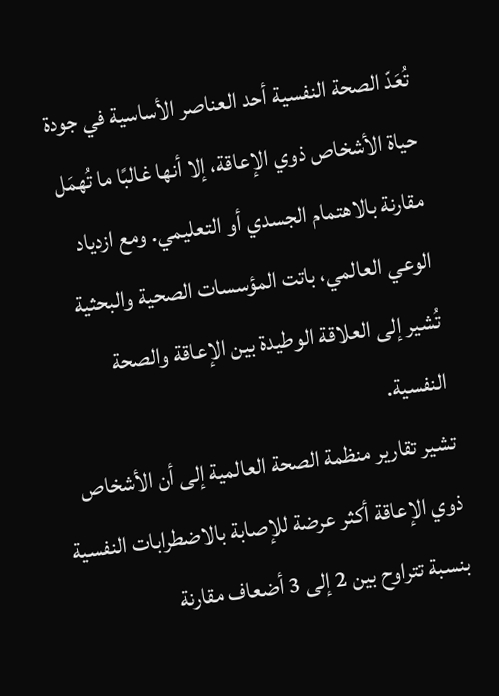تُعَدّ الصحة النفسية أحد العناصر الأساسية في جودة حياة الأشخاص ذوي الإعاقة، إلا أنها غالبًا ما تُهمَل مقارنة بالاهتمام الجسدي أو التعليمي. ومع ازدياد الوعي العالمي، باتت المؤسسات الصحية والبحثية تُشير إلى العلاقة الوطيدة بين الإعاقة والصحة النفسية.
تشير تقارير منظمة الصحة العالمية إلى أن الأشخاص ذوي الإعاقة أكثر عرضة للإصابة بالاضطرابات النفسية بنسبة تتراوح بين 2 إلى 3 أضعاف مقارنة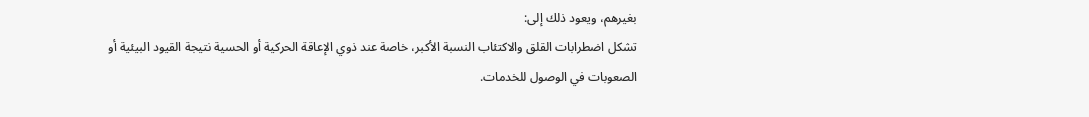بغيرهم، ويعود ذلك إلى:
تشكل اضطرابات القلق والاكتئاب النسبة الأكبر، خاصة عند ذوي الإعاقة الحركية أو الحسية نتيجة القيود البيئية أو الصعوبات في الوصول للخدمات.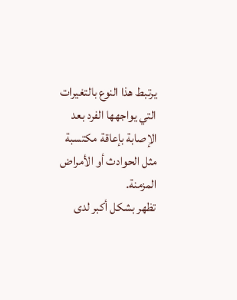يرتبط هذا النوع بالتغيرات التي يواجهها الفرد بعد الإصابة بإعاقة مكتسبة مثل الحوادث أو الأمراض المزمنة.
تظهر بشكل أكبر لدى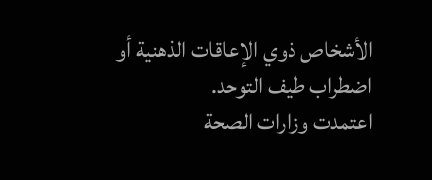الأشخاص ذوي الإعاقات الذهنية أو اضطراب طيف التوحد.
اعتمدت وزارات الصحة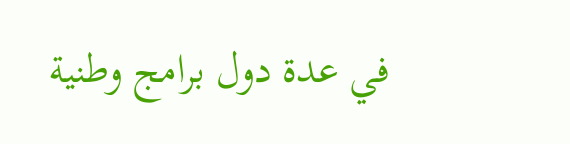في عدة دول برامج وطنية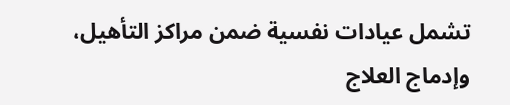تشمل عيادات نفسية ضمن مراكز التأهيل، وإدماج العلاج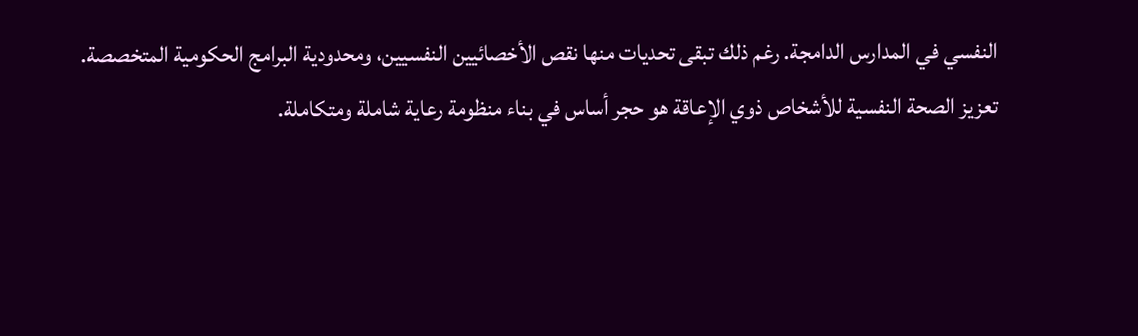النفسي في المدارس الدامجة. رغم ذلك تبقى تحديات منها نقص الأخصائيين النفسيين، ومحدودية البرامج الحكومية المتخصصة.
تعزيز الصحة النفسية للأشخاص ذوي الإعاقة هو حجر أساس في بناء منظومة رعاية شاملة ومتكاملة.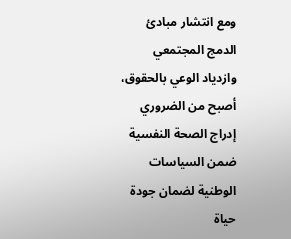ومع انتشار مبادئ الدمج المجتمعي وازدياد الوعي بالحقوق، أصبح من الضروري إدراج الصحة النفسية ضمن السياسات الوطنية لضمان جودة حياة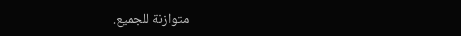متوازنة للجميع.